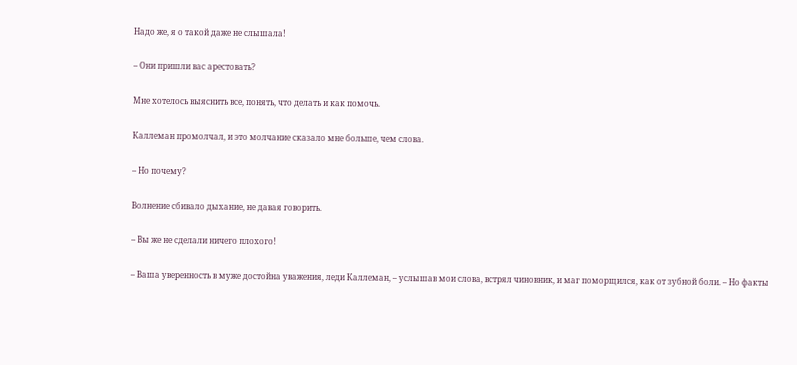Надо же, я о такой даже не слышала!

– Они пришли вас арестовать?

Мне хотелось выяснить все, понять, что делать и как помочь.

Каллеман промолчал, и это молчание сказало мне больше, чем слова.

– Но почему?

Волнение сбивало дыхание, не давая говорить.

– Вы же не сделали ничего плохого!

– Ваша уверенность в муже достойна уважения, леди Каллеман, – услышав мои слова, встрял чиновник, и маг поморщился, как от зубной боли. – Но факты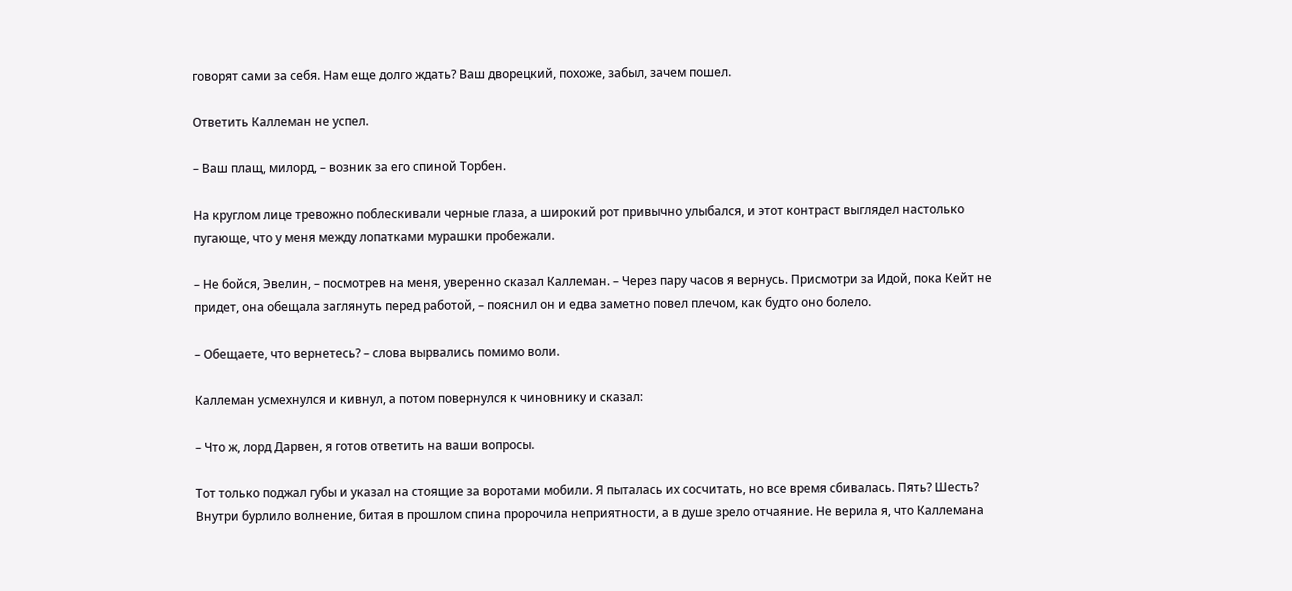говорят сами за себя. Нам еще долго ждать? Ваш дворецкий, похоже, забыл, зачем пошел.

Ответить Каллеман не успел.

– Ваш плащ, милорд, – возник за его спиной Торбен.

На круглом лице тревожно поблескивали черные глаза, а широкий рот привычно улыбался, и этот контраст выглядел настолько пугающе, что у меня между лопатками мурашки пробежали.

– Не бойся, Эвелин, – посмотрев на меня, уверенно сказал Каллеман. – Через пару часов я вернусь. Присмотри за Идой, пока Кейт не придет, она обещала заглянуть перед работой, – пояснил он и едва заметно повел плечом, как будто оно болело.

– Обещаете, что вернетесь? – слова вырвались помимо воли.

Каллеман усмехнулся и кивнул, а потом повернулся к чиновнику и сказал:

– Что ж, лорд Дарвен, я готов ответить на ваши вопросы.

Тот только поджал губы и указал на стоящие за воротами мобили. Я пыталась их сосчитать, но все время сбивалась. Пять? Шесть? Внутри бурлило волнение, битая в прошлом спина пророчила неприятности, а в душе зрело отчаяние. Не верила я, что Каллемана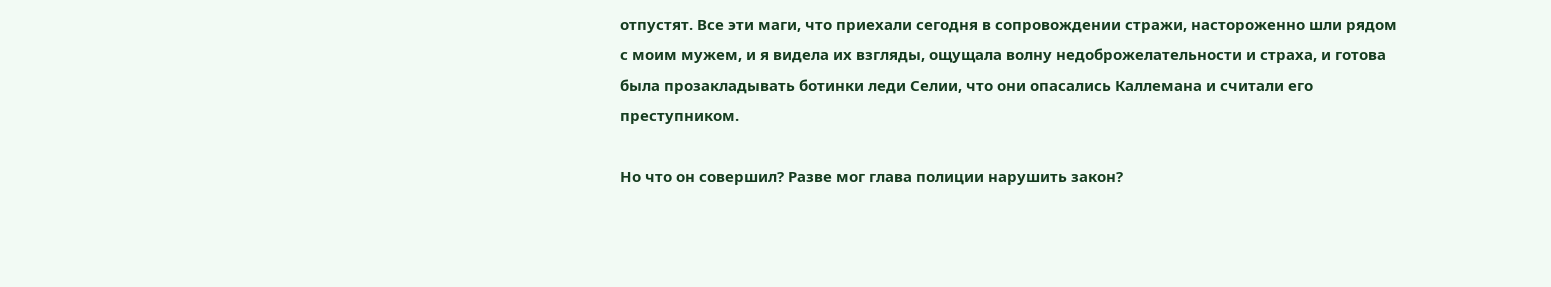отпустят. Все эти маги, что приехали сегодня в сопровождении стражи, настороженно шли рядом с моим мужем, и я видела их взгляды, ощущала волну недоброжелательности и страха, и готова была прозакладывать ботинки леди Селии, что они опасались Каллемана и считали его преступником.

Но что он совершил? Разве мог глава полиции нарушить закон?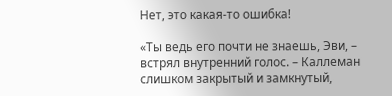Нет, это какая-то ошибка!

«Ты ведь его почти не знаешь, Эви, – встрял внутренний голос. – Каллеман слишком закрытый и замкнутый,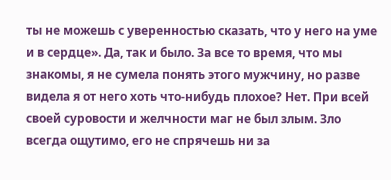ты не можешь с уверенностью сказать, что у него на уме и в сердце». Да, так и было. За все то время, что мы знакомы, я не сумела понять этого мужчину, но разве видела я от него хоть что-нибудь плохое? Нет. При всей своей суровости и желчности маг не был злым. Зло всегда ощутимо, его не спрячешь ни за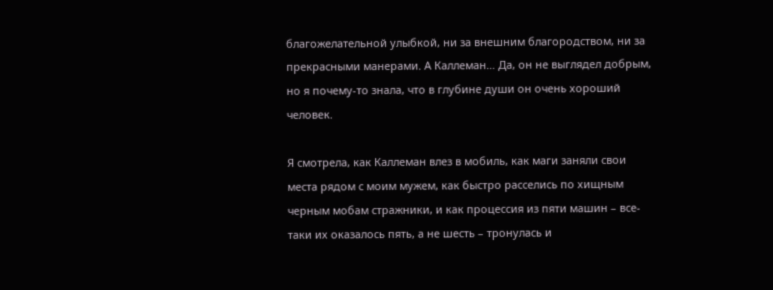благожелательной улыбкой, ни за внешним благородством, ни за прекрасными манерами. А Каллеман… Да, он не выглядел добрым, но я почему-то знала, что в глубине души он очень хороший человек.

Я смотрела, как Каллеман влез в мобиль, как маги заняли свои места рядом с моим мужем, как быстро расселись по хищным черным мобам стражники, и как процессия из пяти машин – все-таки их оказалось пять, а не шесть – тронулась и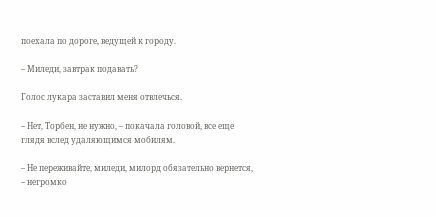поехала по дороге, ведущей к городу.

– Миледи, завтрак подавать?

Голос лукара заставил меня отвлечься.

– Нет, Торбен, не нужно, – покачала головой, все еще глядя вслед удаляющимся мобилям.

– Не переживайте, миледи, милорд обязательно вернется, – негромко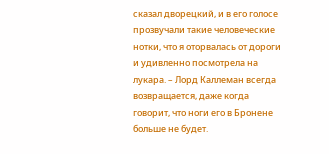сказал дворецкий, и в его голосе прозвучали такие человеческие нотки, что я оторвалась от дороги и удивленно посмотрела на лукара. – Лорд Каллеман всегда возвращается, даже когда говорит, что ноги его в Бронене больше не будет.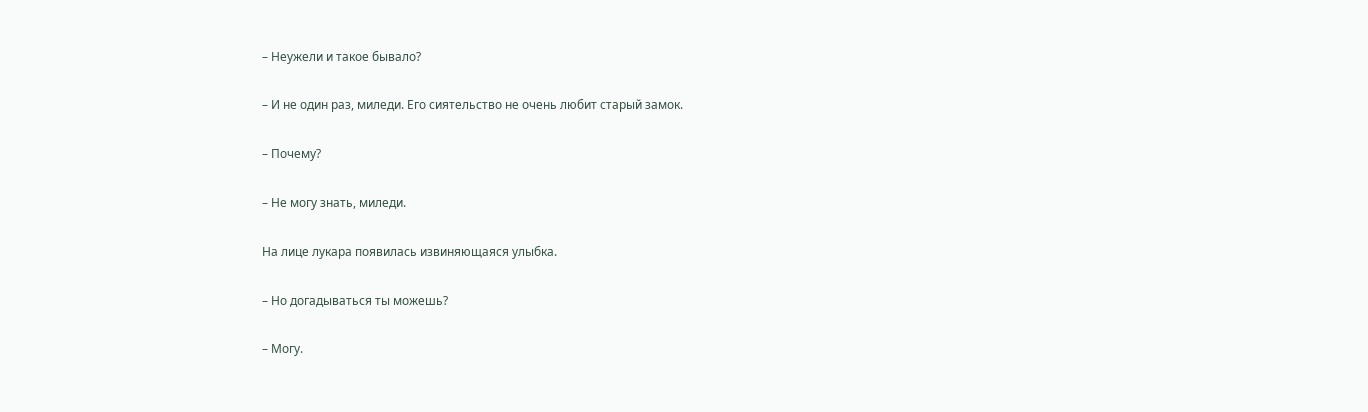– Неужели и такое бывало?

– И не один раз, миледи. Его сиятельство не очень любит старый замок.

– Почему?

– Не могу знать, миледи.

На лице лукара появилась извиняющаяся улыбка.

– Но догадываться ты можешь?

– Могу.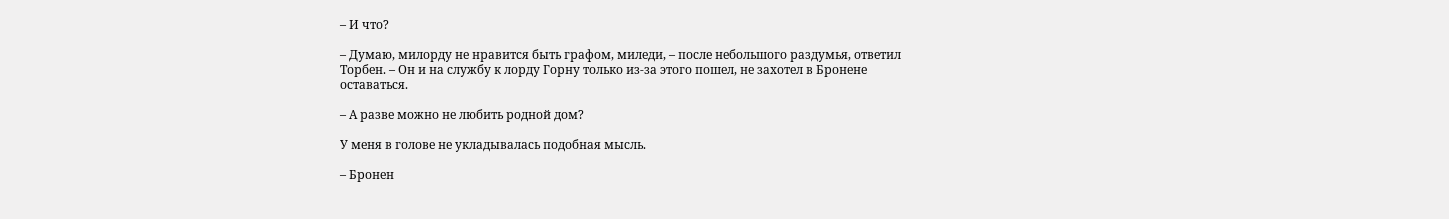– И что?

– Думаю, милорду не нравится быть графом, миледи, – после небольшого раздумья, ответил Торбен. – Он и на службу к лорду Горну только из-за этого пошел, не захотел в Бронене оставаться.

– А разве можно не любить родной дом?

У меня в голове не укладывалась подобная мысль.

– Бронен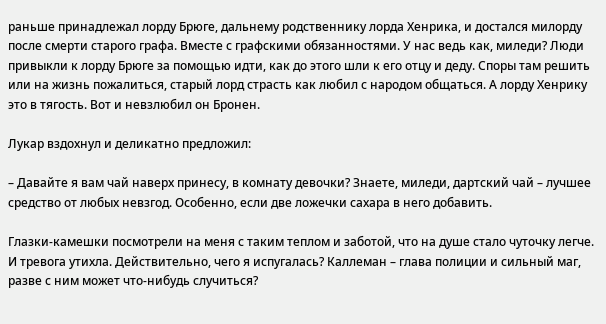раньше принадлежал лорду Брюге, дальнему родственнику лорда Хенрика, и достался милорду после смерти старого графа. Вместе с графскими обязанностями. У нас ведь как, миледи? Люди привыкли к лорду Брюге за помощью идти, как до этого шли к его отцу и деду. Споры там решить или на жизнь пожалиться, старый лорд страсть как любил с народом общаться. А лорду Хенрику это в тягость. Вот и невзлюбил он Бронен.

Лукар вздохнул и деликатно предложил:

– Давайте я вам чай наверх принесу, в комнату девочки? Знаете, миледи, дартский чай – лучшее средство от любых невзгод. Особенно, если две ложечки сахара в него добавить.

Глазки-камешки посмотрели на меня с таким теплом и заботой, что на душе стало чуточку легче. И тревога утихла. Действительно, чего я испугалась? Каллеман – глава полиции и сильный маг, разве с ним может что-нибудь случиться?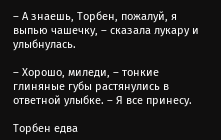– А знаешь, Торбен, пожалуй, я выпью чашечку, – сказала лукару и улыбнулась.

– Хорошо, миледи, – тонкие глиняные губы растянулись в ответной улыбке. – Я все принесу.

Торбен едва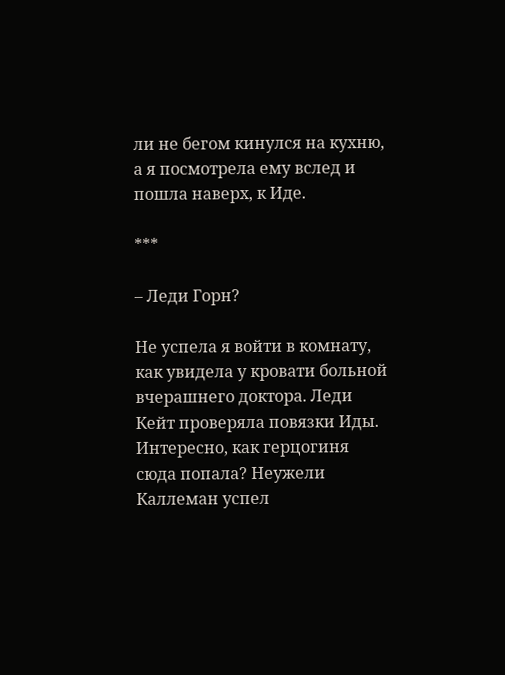ли не бегом кинулся на кухню, а я посмотрела ему вслед и пошла наверх, к Иде.

***

– Леди Горн?

Не успела я войти в комнату, как увидела у кровати больной вчерашнего доктора. Леди Кейт проверяла повязки Иды. Интересно, как герцогиня сюда попала? Неужели Каллеман успел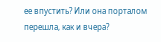ее впустить? Или она порталом перешла, как и вчера?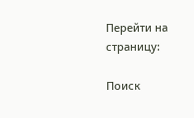Перейти на страницу:

Поиск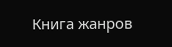Книга жанров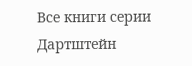Все книги серии Дартштейн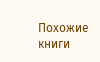Похожие книги